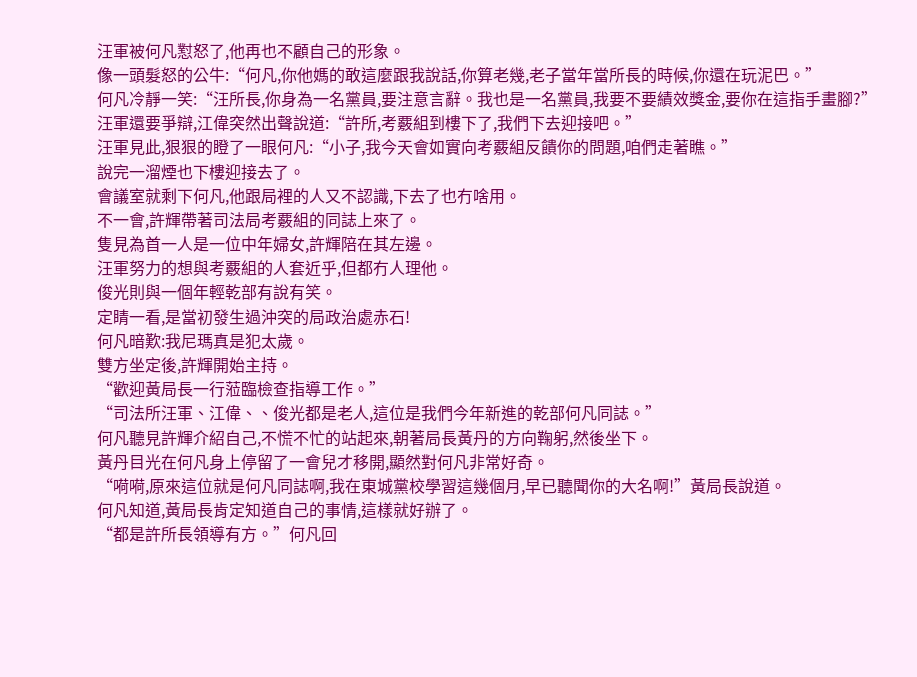汪軍被何凡懟怒了,他再也不顧自己的形象。
像一頭髮怒的公牛:“何凡,你他媽的敢這麼跟我說話,你算老幾,老子當年當所長的時候,你還在玩泥巴。”
何凡冷靜一笑:“汪所長,你身為一名黨員,要注意言辭。我也是一名黨員,我要不要績效獎金,要你在這指手畫腳?”
汪軍還要爭辯,江偉突然出聲說道:“許所,考覈組到樓下了,我們下去迎接吧。”
汪軍見此,狠狠的瞪了一眼何凡:“小子,我今天會如實向考覈組反饋你的問題,咱們走著瞧。”
說完一溜煙也下樓迎接去了。
會議室就剩下何凡,他跟局裡的人又不認識,下去了也冇啥用。
不一會,許輝帶著司法局考覈組的同誌上來了。
隻見為首一人是一位中年婦女,許輝陪在其左邊。
汪軍努力的想與考覈組的人套近乎,但都冇人理他。
俊光則與一個年輕乾部有說有笑。
定睛一看,是當初發生過沖突的局政治處赤石!
何凡暗歎:我尼瑪真是犯太歲。
雙方坐定後,許輝開始主持。
“歡迎黃局長一行蒞臨檢查指導工作。”
“司法所汪軍、江偉、、俊光都是老人,這位是我們今年新進的乾部何凡同誌。”
何凡聽見許輝介紹自己,不慌不忙的站起來,朝著局長黃丹的方向鞠躬,然後坐下。
黃丹目光在何凡身上停留了一會兒才移開,顯然對何凡非常好奇。
“嗬嗬,原來這位就是何凡同誌啊,我在東城黨校學習這幾個月,早已聽聞你的大名啊!”黃局長說道。
何凡知道,黃局長肯定知道自己的事情,這樣就好辦了。
“都是許所長領導有方。”何凡回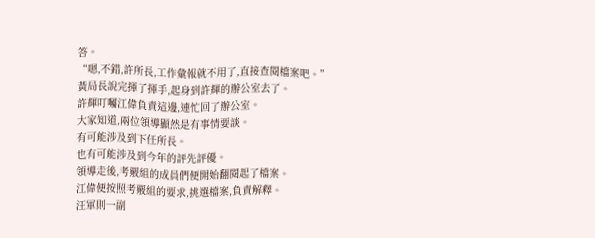答。
“嗯,不錯,許所長,工作彙報就不用了,直接查閱檔案吧。”
黃局長說完揮了揮手,起身到許輝的辦公室去了。
許輝叮囑江偉負責這邊,連忙回了辦公室。
大家知道,兩位領導顯然是有事情要談。
有可能涉及到下任所長。
也有可能涉及到今年的評先評優。
領導走後,考覈組的成員們便開始翻閱起了檔案。
江偉便按照考覈組的要求,挑選檔案,負責解釋。
汪軍則一副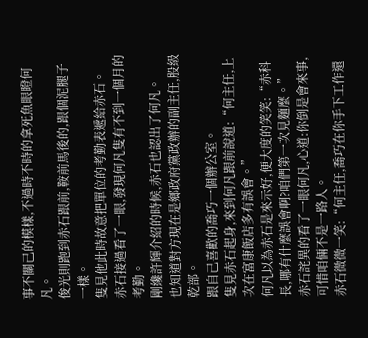事不關己的模樣,不過時不時的拿死魚眼瞪何凡。
俊光則跑到赤石跟前,鞍前馬後的,跟個泥腿子一樣。
隻見他此時故意把單位的考勤表遞給赤石。
赤石接過看了一眼,發現何凡隻有不到一個月的考勤。
剛纔許輝介紹的時候,赤石也認出了何凡。
也知道對方現在是鄉政府黨政辦的副主任,股級乾部。
跟自己喜歡的喬巧一個辦公室。
隻見赤石起身,來到何凡跟前說道:“何主任,上次在富康飯店多有誤會。”
何凡以為赤石是來示好,便大度的笑笑:“赤科長,哪有什麼誤會啊?咱們第一次見麵麼。”
赤石詫異的看了一眼何凡,心道:你倒是會來事,可惜咱倆不是一路人。
赤石微微一笑:“何主任,喬巧在你手下工作還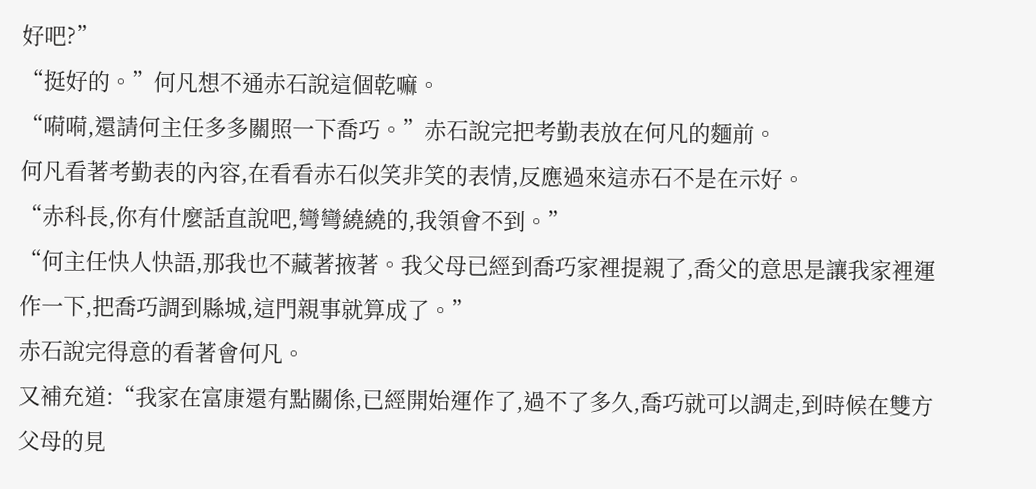好吧?”
“挺好的。”何凡想不通赤石說這個乾嘛。
“嗬嗬,還請何主任多多關照一下喬巧。”赤石說完把考勤表放在何凡的麵前。
何凡看著考勤表的內容,在看看赤石似笑非笑的表情,反應過來這赤石不是在示好。
“赤科長,你有什麼話直說吧,彎彎繞繞的,我領會不到。”
“何主任快人快語,那我也不藏著掖著。我父母已經到喬巧家裡提親了,喬父的意思是讓我家裡運作一下,把喬巧調到縣城,這門親事就算成了。”
赤石說完得意的看著會何凡。
又補充道:“我家在富康還有點關係,已經開始運作了,過不了多久,喬巧就可以調走,到時候在雙方父母的見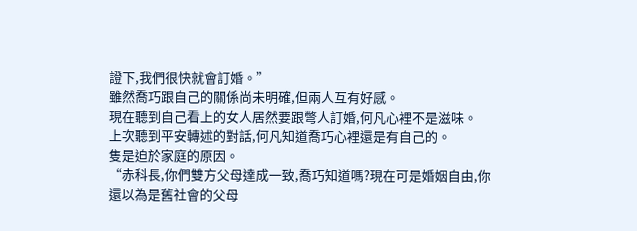證下,我們很快就會訂婚。”
雖然喬巧跟自己的關係尚未明確,但兩人互有好感。
現在聽到自己看上的女人居然要跟彆人訂婚,何凡心裡不是滋味。
上次聽到平安轉述的對話,何凡知道喬巧心裡還是有自己的。
隻是迫於家庭的原因。
“赤科長,你們雙方父母達成一致,喬巧知道嗎?現在可是婚姻自由,你還以為是舊社會的父母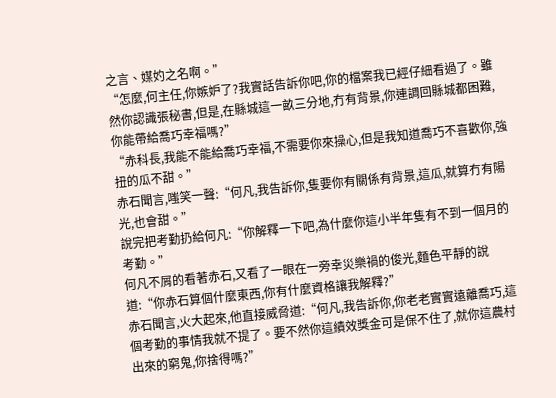之言、媒妁之名啊。”
“怎麼,何主任,你嫉妒了?我實話告訴你吧,你的檔案我已經仔細看過了。雖然你認識張秘書,但是,在縣城這一畝三分地,冇有背景,你連調回縣城都困難,你能帶給喬巧幸福嗎?”
“赤科長,我能不能給喬巧幸福,不需要你來操心,但是我知道喬巧不喜歡你,強扭的瓜不甜。”
赤石聞言,嗤笑一聲:“何凡,我告訴你,隻要你有關係有背景,這瓜,就算冇有陽光,也會甜。”
說完把考勤扔給何凡:“你解釋一下吧,為什麼你這小半年隻有不到一個月的考勤。”
何凡不屑的看著赤石,又看了一眼在一旁幸災樂禍的俊光,麵色平靜的說道:“你赤石算個什麼東西,你有什麼資格讓我解釋?”
赤石聞言,火大起來,他直接威脅道:“何凡,我告訴你,你老老實實遠離喬巧,這個考勤的事情我就不提了。要不然你這績效獎金可是保不住了,就你這農村出來的窮鬼,你捨得嗎?”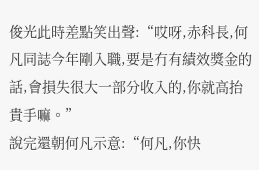俊光此時差點笑出聲:“哎呀,赤科長,何凡同誌今年剛入職,要是冇有績效獎金的話,會損失很大一部分收入的,你就高抬貴手嘛。”
說完還朝何凡示意:“何凡,你快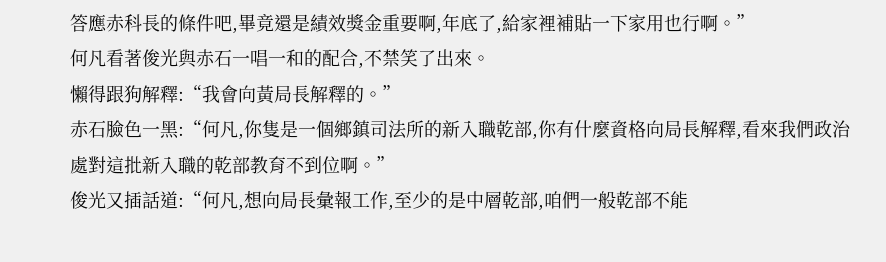答應赤科長的條件吧,畢竟還是績效獎金重要啊,年底了,給家裡補貼一下家用也行啊。”
何凡看著俊光與赤石一唱一和的配合,不禁笑了出來。
懶得跟狗解釋:“我會向黃局長解釋的。”
赤石臉色一黑:“何凡,你隻是一個鄉鎮司法所的新入職乾部,你有什麼資格向局長解釋,看來我們政治處對這批新入職的乾部教育不到位啊。”
俊光又插話道:“何凡,想向局長彙報工作,至少的是中層乾部,咱們一般乾部不能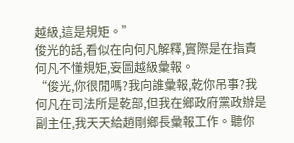越級,這是規矩。”
俊光的話,看似在向何凡解釋,實際是在指責何凡不懂規矩,妄圖越級彙報。
“俊光,你很閒嗎?我向誰彙報,乾你吊事?我何凡在司法所是乾部,但我在鄉政府黨政辦是副主任,我天天給趙剛鄉長彙報工作。聽你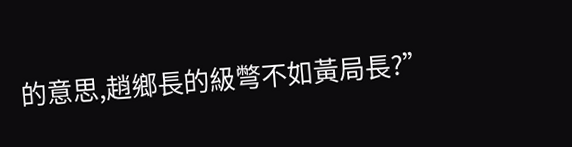的意思,趙鄉長的級彆不如黃局長?”